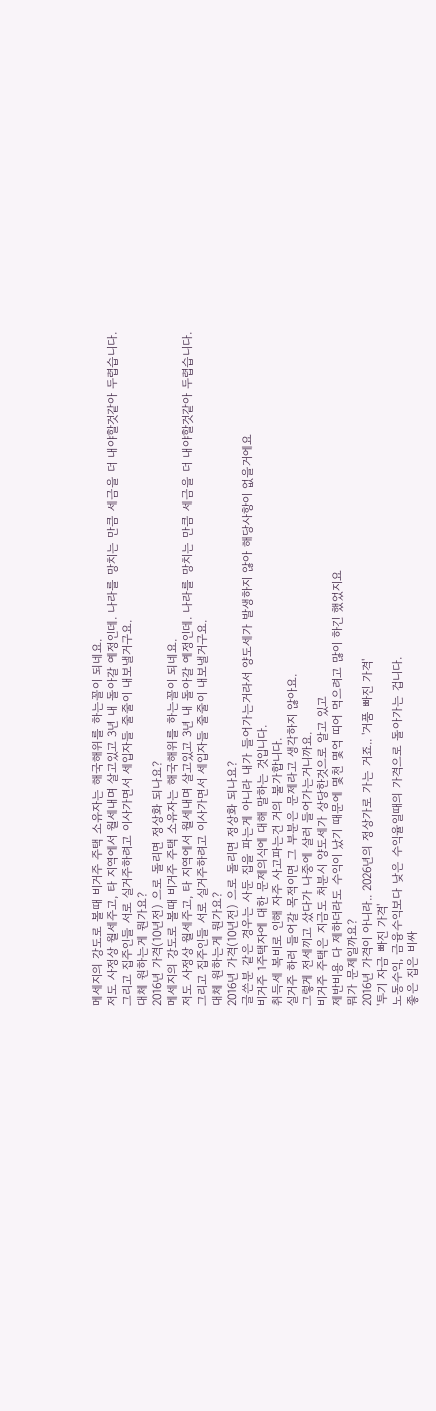메세지의 강도로 볼때 비거주 주택 소유자는 해국해위를 하는꼴이 되네요.
저도 사정상 월세주고, 타 지역에서 월세내며 살고있고 3년 내 돌아갈 예정인데. 나라를 망치는 만큼 세금을 더 내야할것같아 두렵습니다.
그리고 집주인들 서로 실거주하려고 이사가면서 세입자들 줄줄이 내보낼거구요.
대체 원하는게 뭔가요?
2016년 가격(10년전) 으로 돌리면 정상화 되나요?
메세지의 강도로 볼때 비거주 주택 소유자는 해국해위를 하는꼴이 되네요.
저도 사정상 월세주고, 타 지역에서 월세내며 살고있고 3년 내 돌아갈 예정인데. 나라를 망치는 만큼 세금을 더 내야할것같아 두렵습니다.
그리고 집주인들 서로 실거주하려고 이사가면서 세입자들 줄줄이 내보낼거구요.
대체 원하는게 뭔가요?
2016년 가격(10년전) 으로 돌리면 정상화 되나요?
글쓴분 같은 경우는 사둔 집을 파는게 아니라 내가 들어가는거라서 양도세가 발생하지 않아 해당사항이 없을거에요
비거주 1주택자에 대한 문제의식에 대해 말하는 것입니다.
취득세 복비로 인해 자주 사고파는건 거의 불가합니다.
실거주 하러 들어갈 목적이면 그 부분은 문제라고 생각하지 않아요.
그렇게 전세끼고 샀다가 나중에 살러 들어가는거니까요.
비거주 주택은 지금도 처분시 양도세가 상당한것으로 알고 있고
제반비용 다 제하더라도 수익이 났기 때문에 몇천 몇억 띠어 먹으려고 많이 하긴 했었지요
뭐가 문제일까요?
2016년 가격이 아니라.. 2026년의 정상가로 가는 거죠.. '거품 빠진 가격'
'투기 자금 빠진 가격'
노동수익, 금융수익보다 낮은 수익율일때의 가격으로 돌아가는 겁니다.
좋은 집은 비싸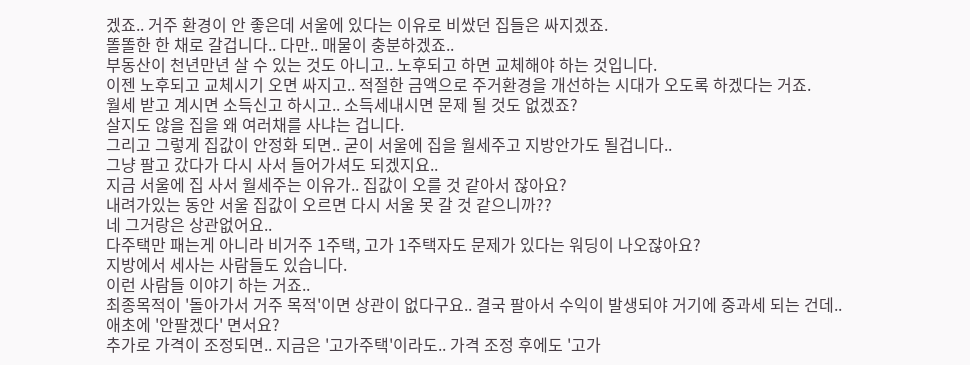겠죠.. 거주 환경이 안 좋은데 서울에 있다는 이유로 비쌌던 집들은 싸지겠죠.
똘똘한 한 채로 갈겁니다.. 다만.. 매물이 충분하겠죠..
부동산이 천년만년 살 수 있는 것도 아니고.. 노후되고 하면 교체해야 하는 것입니다.
이젠 노후되고 교체시기 오면 싸지고.. 적절한 금액으로 주거환경을 개선하는 시대가 오도록 하겠다는 거죠.
월세 받고 계시면 소득신고 하시고.. 소득세내시면 문제 될 것도 없겠죠?
살지도 않을 집을 왜 여러채를 사냐는 겁니다.
그리고 그렇게 집값이 안정화 되면.. 굳이 서울에 집을 월세주고 지방안가도 될겁니다..
그냥 팔고 갔다가 다시 사서 들어가셔도 되겠지요..
지금 서울에 집 사서 월세주는 이유가.. 집값이 오를 것 같아서 잖아요?
내려가있는 동안 서울 집값이 오르면 다시 서울 못 갈 것 같으니까??
네 그거랑은 상관없어요..
다주택만 패는게 아니라 비거주 1주택, 고가 1주택자도 문제가 있다는 워딩이 나오잖아요?
지방에서 세사는 사람들도 있습니다.
이런 사람들 이야기 하는 거죠..
최종목적이 '돌아가서 거주 목적'이면 상관이 없다구요.. 결국 팔아서 수익이 발생되야 거기에 중과세 되는 건데..
애초에 '안팔겠다' 면서요?
추가로 가격이 조정되면.. 지금은 '고가주택'이라도.. 가격 조정 후에도 '고가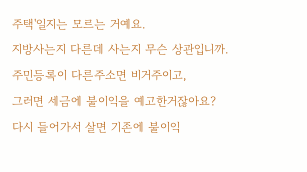주택'일지는 모르는 거예요.
지방사는지 다른데 사는지 무슨 상관입니까.
주민등록이 다른주소면 비거주이고,
그러면 세금에 불이익을 예고한거잖아요?
다시 들어가서 살면 기존에 불이익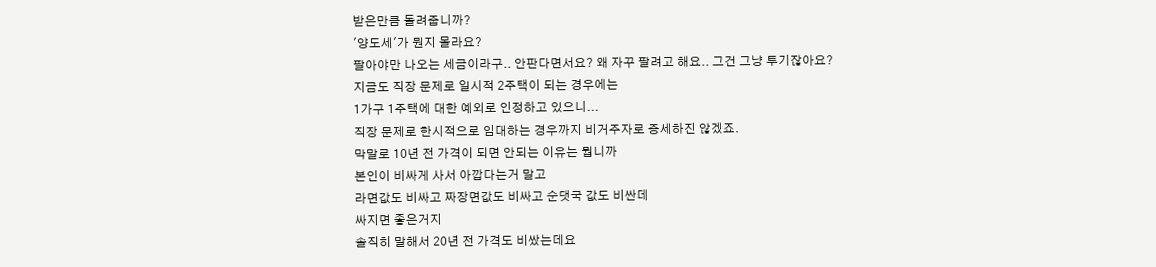받은만큼 돌려줍니까?
'양도세'가 뭔지 몰라요?
팔아야만 나오는 세금이라구.. 안판다면서요? 왜 자꾸 팔려고 해요.. 그건 그냥 투기잖아요?
지금도 직장 문제로 일시적 2주택이 되는 경우에는
1가구 1주택에 대한 예외로 인정하고 있으니...
직장 문제로 한시적으로 임대하는 경우까지 비거주자로 증세하진 않겠죠.
막말로 10년 전 가격이 되면 안되는 이유는 뭡니까
본인이 비싸게 사서 아깝다는거 말고
라면값도 비싸고 짜장면값도 비싸고 순댓국 값도 비싼데
싸지면 좋은거지
솔직히 말해서 20년 전 가격도 비쌌는데요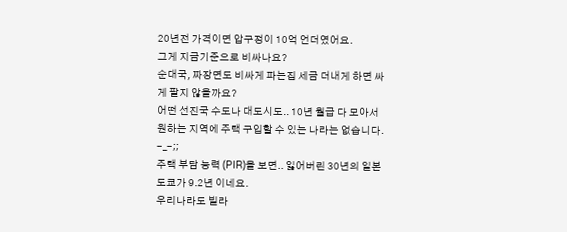20년전 가격이면 압구정이 10억 언더였어요.
그게 지금기준으로 비싸나요?
순대국, 짜장면도 비싸게 파는집 세금 더내게 하면 싸게 팔지 않을까요?
어떤 선진국 수도나 대도시도.. 10년 월급 다 모아서 원하는 지역에 주택 구입할 수 있는 나라는 없습니다. -_-;;
주택 부담 능력 (PIR)을 보면.. 잃어버린 30년의 일본 도쿄가 9.2년 이네요.
우리나라도 빌라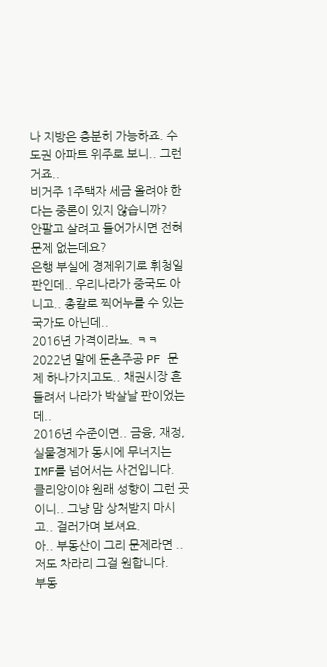나 지방은 충분히 가능하죠. 수도권 아파트 위주로 보니.. 그런거죠..
비거주 1주택자 세금 올려야 한다는 중론이 있지 않습니까?
안팔고 살려고 들어가시면 전혀 문제 없는데요?
은행 부실에 경제위기로 휘청일 판인데.. 우리나라가 중국도 아니고.. 총칼로 찍어누를 수 있는 국가도 아닌데..
2016년 가격이라뇨. ㅋㅋ 2022년 말에 둔촌주공 PF 문제 하나가지고도.. 채권시장 흔들려서 나라가 박살날 판이었는데..
2016년 수준이면.. 금융, 재정, 실물경제가 동시에 무너지는 IMF를 넘어서는 사건입니다.
클리앙이야 원래 성향이 그런 곳이니.. 그냥 맘 상처받지 마시고.. 걸러가며 보셔요.
아.. 부동산이 그리 문제라면 .. 저도 차라리 그걸 원합니다.
부동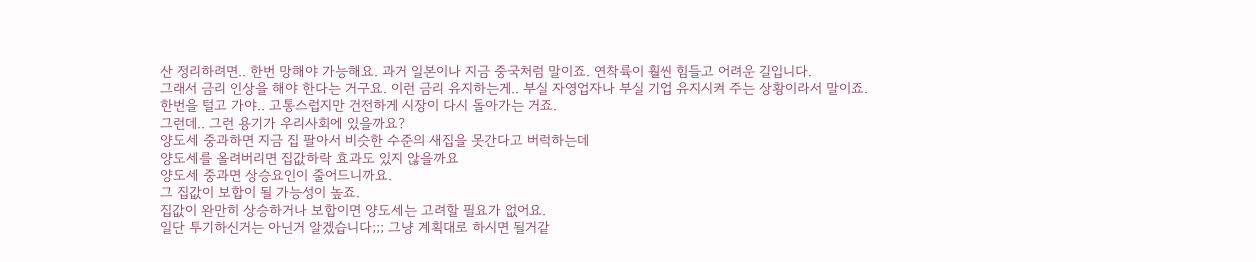산 정리하려면.. 한번 망해야 가능해요. 과거 일본이나 지금 중국처럼 말이죠. 연착륙이 훨씬 힘들고 어려운 길입니다.
그래서 금리 인상을 해야 한다는 거구요. 이런 금리 유지하는게.. 부실 자영업자나 부실 기업 유지시켜 주는 상황이라서 말이죠.
한번을 털고 가야.. 고통스럽지만 건전하게 시장이 다시 돌아가는 거죠.
그런데.. 그런 용기가 우리사회에 있을까요?
양도세 중과하면 지금 집 팔아서 비슷한 수준의 새집을 못간다고 버럭하는데
양도세를 올려버리면 집값하락 효과도 있지 않을까요
양도세 중과면 상승요인이 줄어드니까요.
그 집값이 보합이 될 가능성이 높죠.
집값이 완만히 상승하거나 보합이면 양도세는 고려할 필요가 없어요.
일단 투기하신거는 아닌거 알겠습니다;;; 그냥 계획대로 하시면 될거같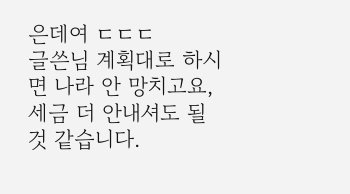은데여 ㄷㄷㄷ
글쓴님 계획대로 하시면 나라 안 망치고요, 세금 더 안내셔도 될 것 같습니다.